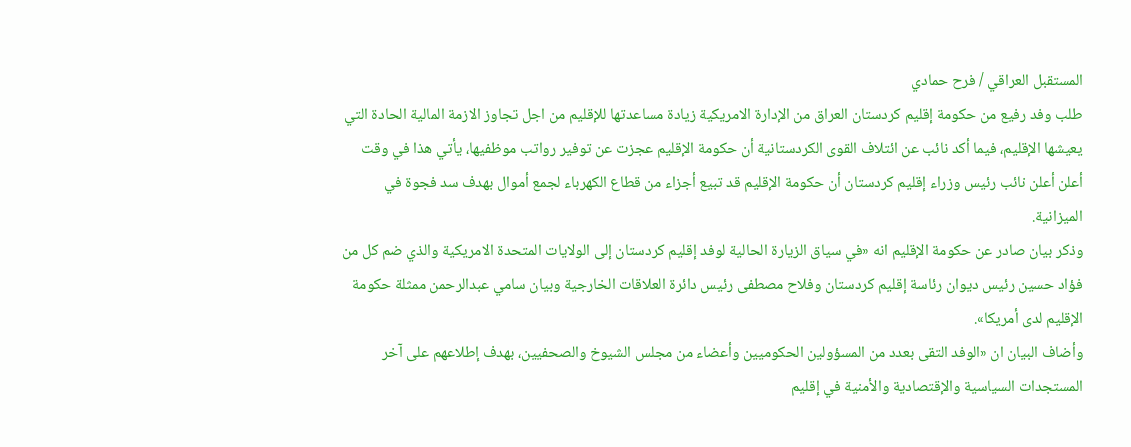المستقبل العراقي / فرح حمادي
طلب وفد رفيع من حكومة إقليم كردستان العراق من الإدارة الامريكية زيادة مساعدتها للإقليم من اجل تجاوز الازمة المالية الحادة التي يعيشها الإقليم، فيما أكد نائب عن ائتلاف القوى الكردستانية أن حكومة الإقليم عجزت عن توفير رواتب موظفيها، يأتي هذا في وقت أعلن أعلن نائب رئيس وزراء إقليم كردستان أن حكومة الإقليم قد تبيع أجزاء من قطاع الكهرباء لجمع أموال بهدف سد فجوة في الميزانية.
وذكر بيان صادر عن حكومة الإقليم انه «في سياق الزيارة الحالية لوفد إقليم كردستان إلى الولايات المتحدة الامريكية والذي ضم كل من فؤاد حسين رئيس ديوان رئاسة إقليم كردستان وفلاح مصطفى رئيس دائرة العلاقات الخارجية وبيان سامي عبدالرحمن ممثلة حكومة الإقليم لدى أمريكا».
وأضاف البيان ان «الوفد التقى بعدد من المسؤولين الحكوميين وأعضاء من مجلس الشيوخ والصحفيين، بهدف إطلاعهم على آخر المستجدات السياسية والإقتصادية والأمنية في إقليم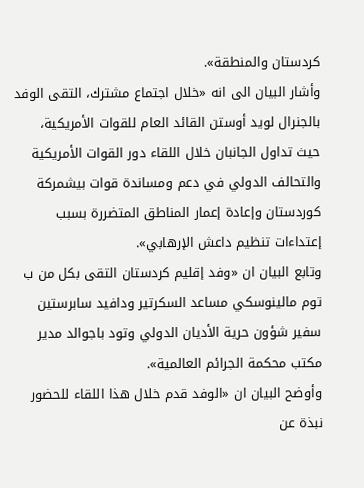كردستان والمنطقة».
وأشار البيان الى انه «خلال اجتماع مشترك، التقى الوفد بالجنرال لويد أوستن القائد العام للقوات الأمريكية، حيث تداول الجانبان خلال اللقاء دور القوات الأمريكية والتحالف الدولي في دعم ومساندة قوات بيشمركة كوردستان وإعادة إعمار المناطق المتضررة بسبب إعتداءات تنظيم داعش الإرهابي».
وتابع البيان ان «وفد إقليم كردستان التقى بكل من ب توم مالينوسكي مساعد السكرتير ودافيد سابرستين سفير شؤون حرية الأديان الدولي وتود باجوالد مدير مكتب محكمة الجرائم العالمية».
وأوضح البيان ان «الوفد قدم خلال هذا اللقاء للحضور نبذة عن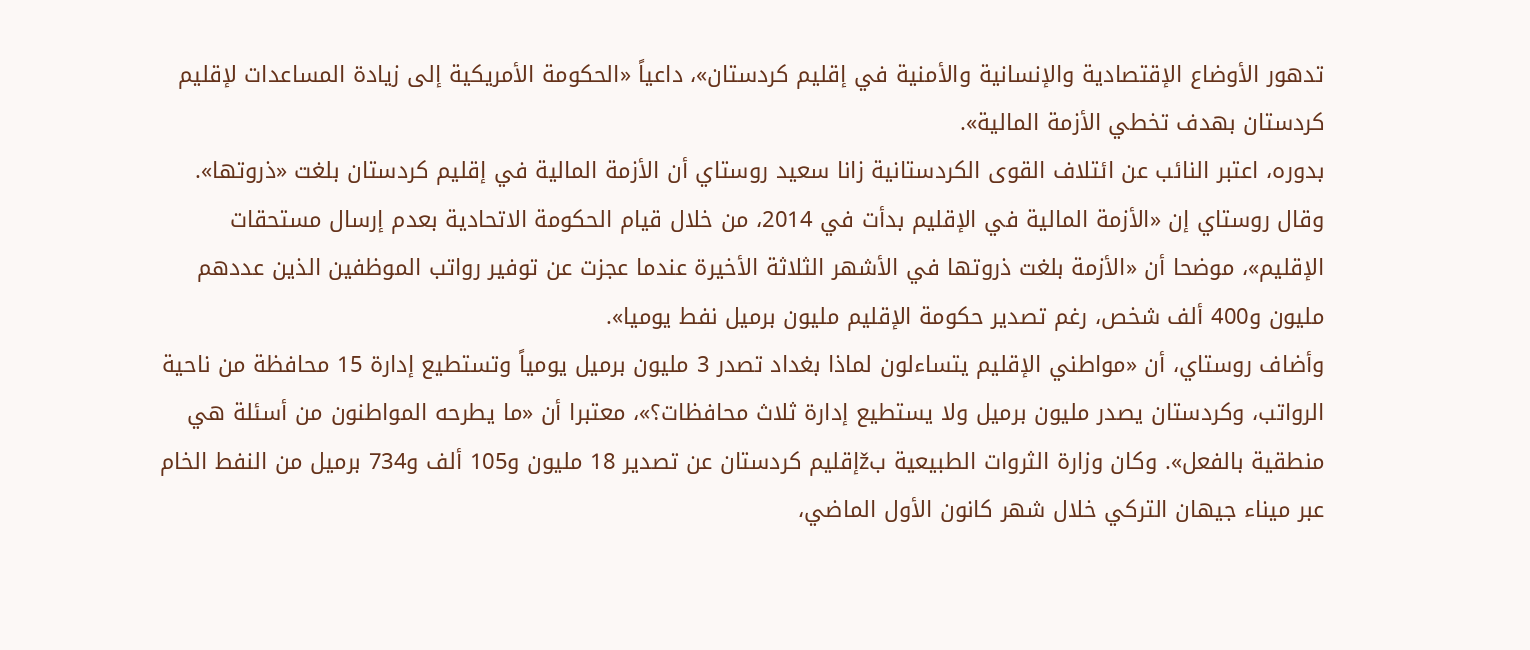تدهور الأوضاع الإقتصادية والإنسانية والأمنية في إقليم كردستان»، داعياً «الحكومة الأمريكية إلى زيادة المساعدات لإقليم كردستان بهدف تخطي الأزمة المالية».
بدوره، اعتبر النائب عن ائتلاف القوى الكردستانية زانا سعيد روستاي أن الأزمة المالية في إقليم كردستان بلغت «ذروتها».
وقال روستاي إن «الأزمة المالية في الإقليم بدأت في 2014، من خلال قيام الحكومة الاتحادية بعدم إرسال مستحقات الإقليم»، موضحا أن «الأزمة بلغت ذروتها في الأشهر الثلاثة الأخيرة عندما عجزت عن توفير رواتب الموظفين الذين عددهم مليون و400 ألف شخص، رغم تصدير حكومة الإقليم مليون برميل نفط يوميا».
وأضاف روستاي، أن «مواطني الإقليم يتساءلون لماذا بغداد تصدر 3 مليون برميل يومياً وتستطيع إدارة 15 محافظة من ناحية الرواتب، وكردستان يصدر مليون برميل ولا يستطيع إدارة ثلاث محافظات؟»، معتبرا أن «ما يطرحه المواطنون من أسئلة هي منطقية بالفعل». وكان وزارة الثروات الطبيعية بžإقليم كردستان عن تصدير 18 مليون و105 ألف و734 برميل من النفط الخام عبر ميناء جيهان التركي خلال شهر كانون الأول الماضي،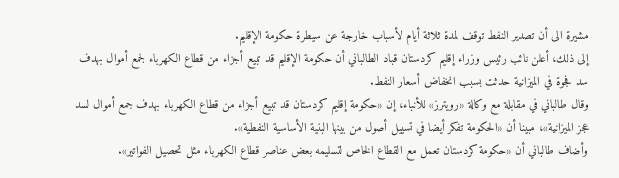مشيرة الى أن تصدير النفط توقف لمدة ثلاثة أيام لأسباب خارجة عن سيطرة حكومة الإقليم.
إلى ذلك، أعلن نائب رئيس وزراء إقليم كردستان قباد الطالباني أن حكومة الإقليم قد تبيع أجزاء من قطاع الكهرباء لجمع أموال بهدف سد فجوة في الميزانية حدثت بسبب انخفاض أسعار النفط.
وقال طالباني في مقابلة مع وكالة «رويترز» للأنباء، إن «حكومة إقليم كردستان قد تبيع أجزاء من قطاع الكهرباء بهدف جمع أموال لسد عجز الميزانية»، مبينا أن «الحكومة تفكر أيضا في تسييل أصول من بينها البنية الأساسية النفطية».
وأضاف طالباني أن «حكومة كردستان تعمل مع القطاع الخاص لتسليمه بعض عناصر قطاع الكهرباء مثل تحصيل الفواتير».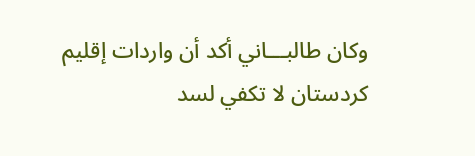وكان طالبـــاني أكد أن واردات إقليم كردستان لا تكفي لسد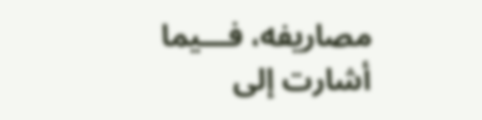مصاريفه، فـــيما أشارت إلى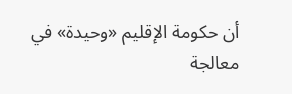أن حكومة الإقليم «وحيدة» في معالجة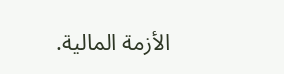الأزمة المالية.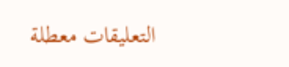التعليقات معطلة